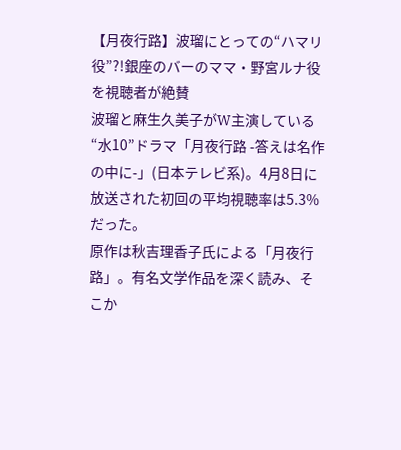【月夜行路】波瑠にとっての“ハマリ役”?!銀座のバーのママ・野宮ルナ役を視聴者が絶賛
波瑠と麻生久美子がW主演している“水10”ドラマ「月夜行路 -答えは名作の中に-」(日本テレビ系)。4月8日に放送された初回の平均視聴率は5.3%だった。
原作は秋吉理香子氏による「月夜行路」。有名文学作品を深く読み、そこか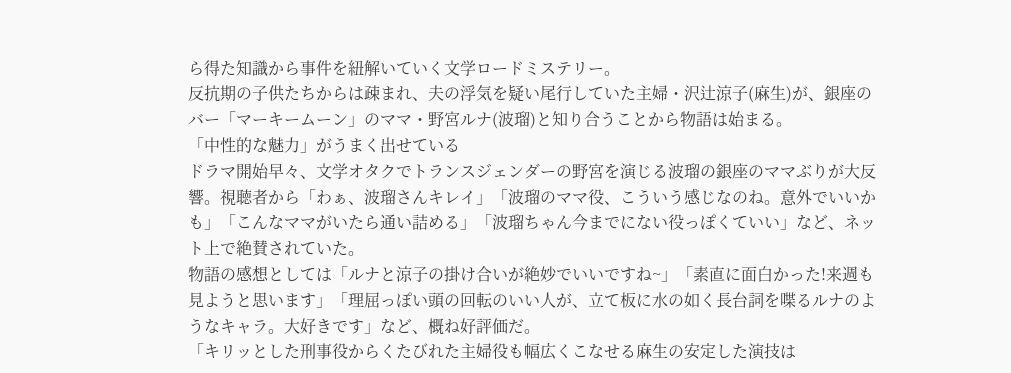ら得た知識から事件を紐解いていく文学ロードミステリー。
反抗期の子供たちからは疎まれ、夫の浮気を疑い尾行していた主婦・沢辻涼子(麻生)が、銀座のバー「マーキームーン」のママ・野宮ルナ(波瑠)と知り合うことから物語は始まる。
「中性的な魅力」がうまく出せている
ドラマ開始早々、文学オタクでトランスジェンダーの野宮を演じる波瑠の銀座のママぶりが大反響。視聴者から「わぁ、波瑠さんキレイ」「波瑠のママ役、こういう感じなのね。意外でいいかも」「こんなママがいたら通い詰める」「波瑠ちゃん今までにない役っぽくていい」など、ネット上で絶賛されていた。
物語の感想としては「ルナと涼子の掛け合いが絶妙でいいですね~」「素直に面白かった!来週も見ようと思います」「理屈っぽい頭の回転のいい人が、立て板に水の如く長台詞を喋るルナのようなキャラ。大好きです」など、概ね好評価だ。
「キリッとした刑事役からくたびれた主婦役も幅広くこなせる麻生の安定した演技は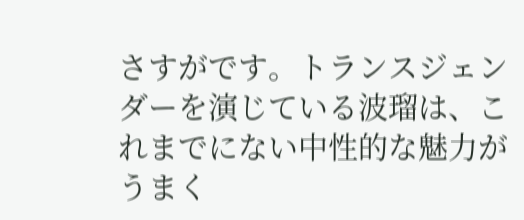さすがです。トランスジェンダーを演じている波瑠は、これまでにない中性的な魅力がうまく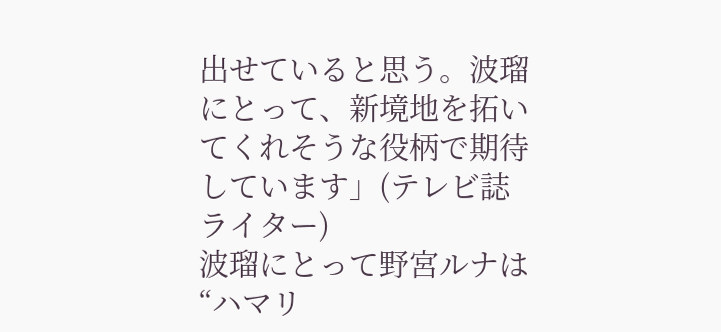出せていると思う。波瑠にとって、新境地を拓いてくれそうな役柄で期待しています」(テレビ誌ライター)
波瑠にとって野宮ルナは“ハマリ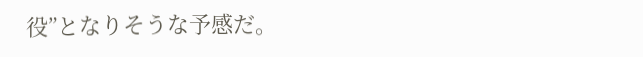役”となりそうな予感だ。